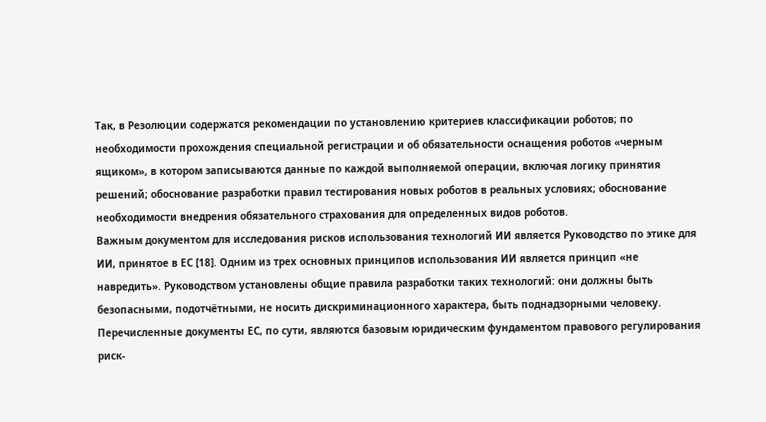Так, в Резолюции содержатся рекомендации по установлению критериев классификации роботов; по необходимости прохождения специальной регистрации и об обязательности оснащения роботов «черным ящиком», в котором записываются данные по каждой выполняемой операции, включая логику принятия решений; обоснование разработки правил тестирования новых роботов в реальных условиях; обоснование необходимости внедрения обязательного страхования для определенных видов роботов.
Важным документом для исследования рисков использования технологий ИИ является Руководство по этике для ИИ, принятое в ЕС [18]. Одним из трех основных принципов использования ИИ является принцип «не навредить». Руководством установлены общие правила разработки таких технологий: они должны быть безопасными, подотчётными, не носить дискриминационного характера, быть поднадзорными человеку.
Перечисленные документы ЕС, по сути, являются базовым юридическим фундаментом правового регулирования риск-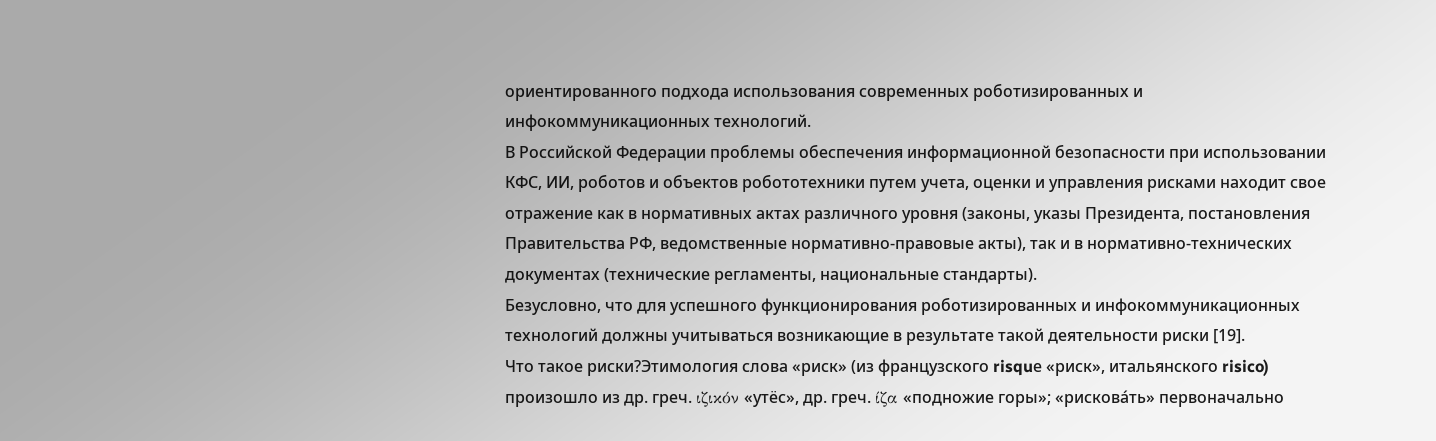ориентированного подхода использования современных роботизированных и инфокоммуникационных технологий.
В Российской Федерации проблемы обеспечения информационной безопасности при использовании КФС, ИИ, роботов и объектов робототехники путем учета, оценки и управления рисками находит свое отражение как в нормативных актах различного уровня (законы, указы Президента, постановления Правительства РФ, ведомственные нормативно-правовые акты), так и в нормативно-технических документах (технические регламенты, национальные стандарты).
Безусловно, что для успешного функционирования роботизированных и инфокоммуникационных технологий должны учитываться возникающие в результате такой деятельности риски [19].
Что такое риски?Этимология слова «риск» (из французского risquе «риск», итальянского risico) произошло из др. греч. ιζικόν «утёс», др. греч. ίζα «подножие горы»; «рискова́ть» первоначально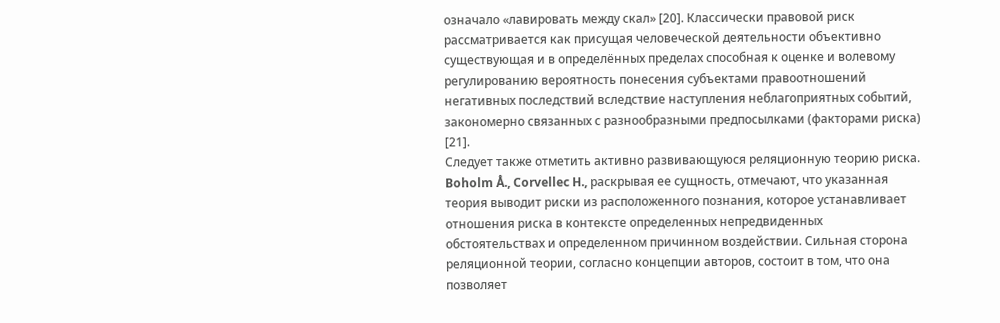означало «лавировать между скал» [20]. Классически правовой риск рассматривается как присущая человеческой деятельности объективно существующая и в определённых пределах способная к оценке и волевому регулированию вероятность понесения субъектами правоотношений негативных последствий вследствие наступления неблагоприятных событий, закономерно связанных с разнообразными предпосылками (факторами риска) [21].
Следует также отметить активно развивающуюся реляционную теорию риска. Boholm Å., Corvellec H., раскрывая ее сущность, отмечают, что указанная теория выводит риски из расположенного познания, которое устанавливает отношения риска в контексте определенных непредвиденных обстоятельствах и определенном причинном воздействии. Сильная сторона реляционной теории, согласно концепции авторов, состоит в том, что она позволяет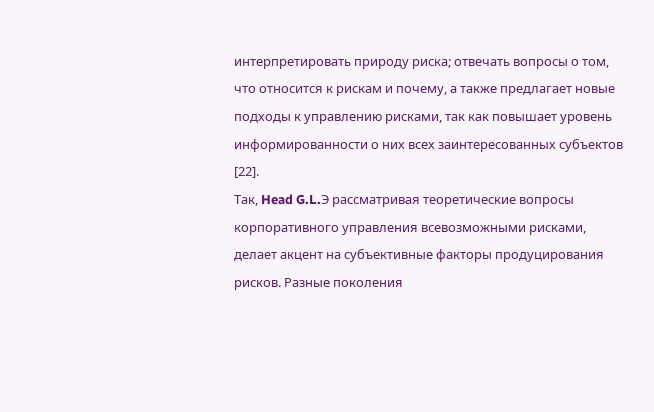интерпретировать природу риска; отвечать вопросы о том, что относится к рискам и почему, а также предлагает новые подходы к управлению рисками, так как повышает уровень информированности о них всех заинтересованных субъектов [22].
Так, Head G.L.Э рассматривая теоретические вопросы корпоративного управления всевозможными рисками, делает акцент на субъективные факторы продуцирования рисков. Разные поколения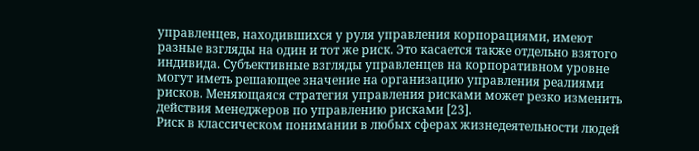управленцев, находившихся у руля управления корпорациями, имеют разные взгляды на один и тот же риск. Это касается также отдельно взятого индивида. Субъективные взгляды управленцев на корпоративном уровне могут иметь решающее значение на организацию управления реалиями рисков. Меняющаяся стратегия управления рисками может резко изменить действия менеджеров по управлению рисками [23].
Риск в классическом понимании в любых сферах жизнедеятельности людей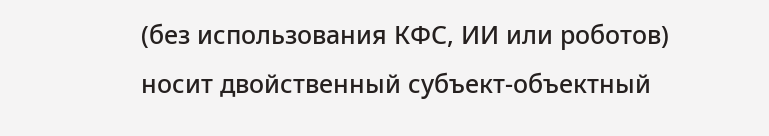(без использования КФС, ИИ или роботов) носит двойственный субъект-объектный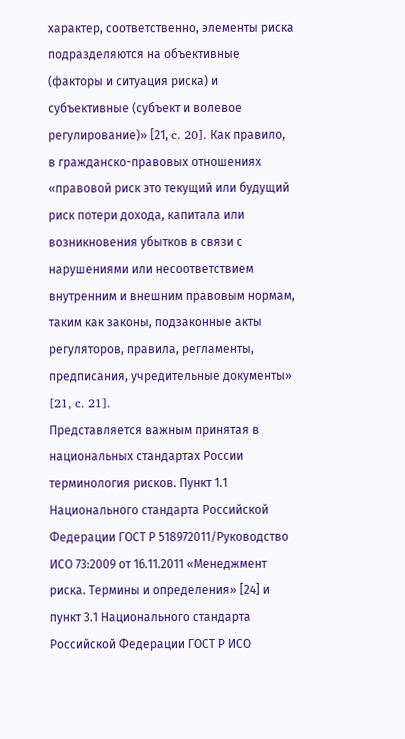характер, соответственно, элементы риска подразделяются на объективные (факторы и ситуация риска) и субъективные (субъект и волевое регулирование)» [21, c. 20]. Как правило, в гражданско-правовых отношениях «правовой риск это текущий или будущий риск потери дохода, капитала или возникновения убытков в связи с нарушениями или несоответствием внутренним и внешним правовым нормам, таким как законы, подзаконные акты регуляторов, правила, регламенты, предписания, учредительные документы» [21, c. 21].
Представляется важным принятая в национальных стандартах России терминология рисков. Пункт 1.1 Национального стандарта Российской Федерации ГОСТ Р 518972011/Руководство ИСО 73:2009 от 16.11.2011 «Менеджмент риска. Термины и определения» [24] и пункт 3.1 Национального стандарта Российской Федерации ГОСТ Р ИСО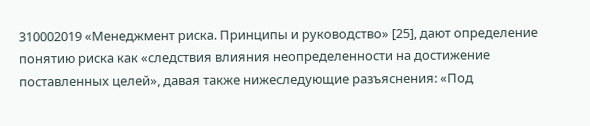310002019 «Менеджмент риска. Принципы и руководство» [25], дают определение понятию риска как «следствия влияния неопределенности на достижение поставленных целей», давая также нижеследующие разъяснения: «Под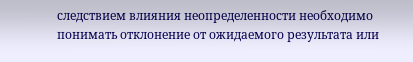следствием влияния неопределенности необходимо понимать отклонение от ожидаемого результата или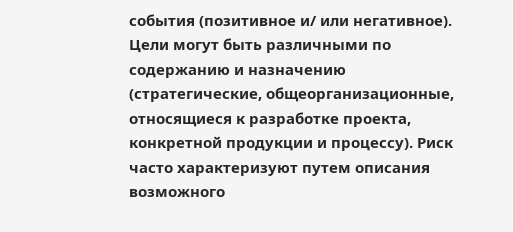события (позитивное и/ или негативное). Цели могут быть различными по содержанию и назначению (стратегические, общеорганизационные, относящиеся к разработке проекта, конкретной продукции и процессу). Риск часто характеризуют путем описания возможного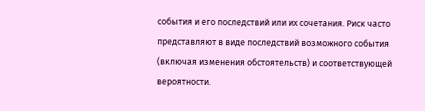события и его последствий или их сочетания. Риск часто представляют в виде последствий возможного события (включая изменения обстоятельств) и соответствующей вероятности.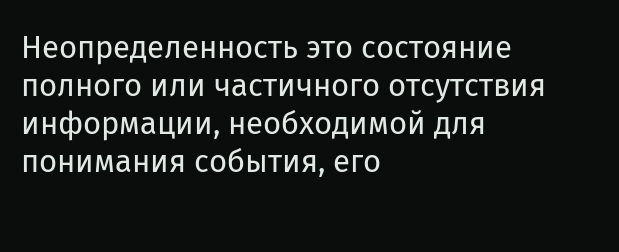Неопределенность это состояние полного или частичного отсутствия информации, необходимой для понимания события, его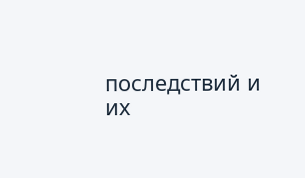последствий и их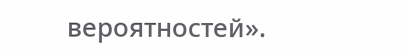вероятностей».